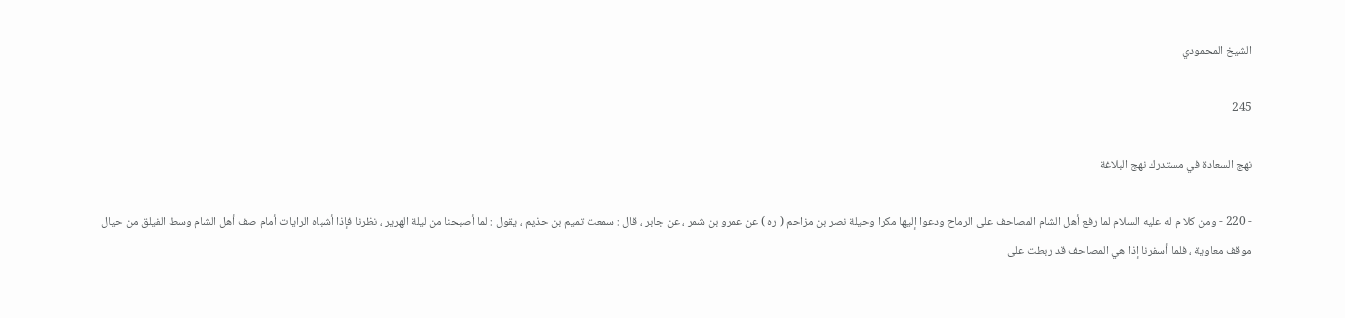الشيخ المحمودي

245

نهج السعادة في مستدرك نهج البلاغة

- 220 - ومن كلا م له عليه السلام لما رفع أهل الشام المصاحف على الرماح ودعوا إليها مكرا وحيلة نصر بن مزاحم ( ره ) عن عمرو بن شمر ، عن جابر ، قال : سمعت تميم بن حذيم ، يقول : لما أصبحنا من ليلة الهرير ، نظرنا فإذا أشباه الرايات أمام صف أهل الشام وسط الفيلق من حيال موقف معاوية ، فلما أسفرنا إذا هي المصاحف قد ربطت على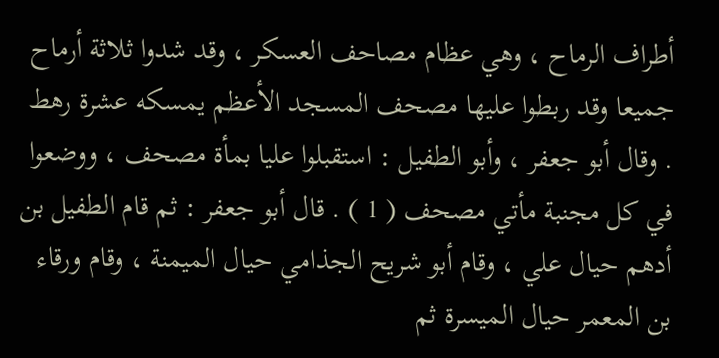أطراف الرماح ، وهي عظام مصاحف العسكر ، وقد شدوا ثلاثة أرماح جميعا وقد ربطوا عليها مصحف المسجد الأعظم يمسكه عشرة رهط . وقال أبو جعفر ، وأبو الطفيل : استقبلوا عليا بمأة مصحف ، ووضعوا في كل مجنبة مأتي مصحف ( 1 ) . قال أبو جعفر : ثم قام الطفيل بن أدهم حيال علي ، وقام أبو شريح الجذامي حيال الميمنة ، وقام ورقاء بن المعمر حيال الميسرة ثم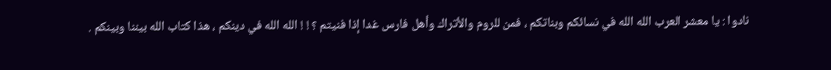نادوا : يا معشر العرب الله الله في نسائكم وبناتكم ، فمن للروم والأتراك وأهل فارس غدا إذا فنيتم ؟ ! ! الله الله في دينكم ، هذا كتاب الله بيننا وبينكم .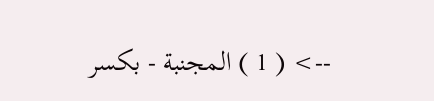--> ( 1 ) المجنبة - بكسر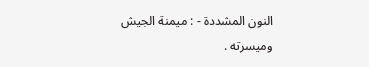النون المشددة - : ميمنة الجيش وميسرته .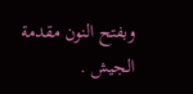وبفتح النون مقدمة الجيش .